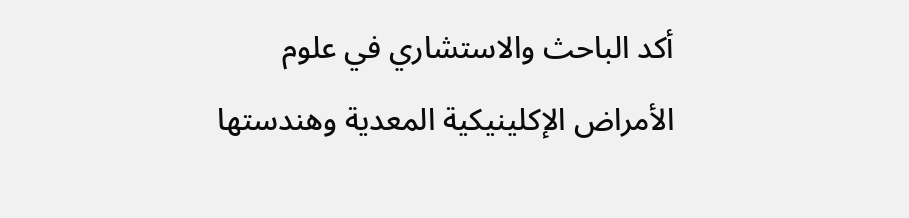أكد الباحث والاستشاري في علوم الأمراض الإكلينيكية المعدية وهندستها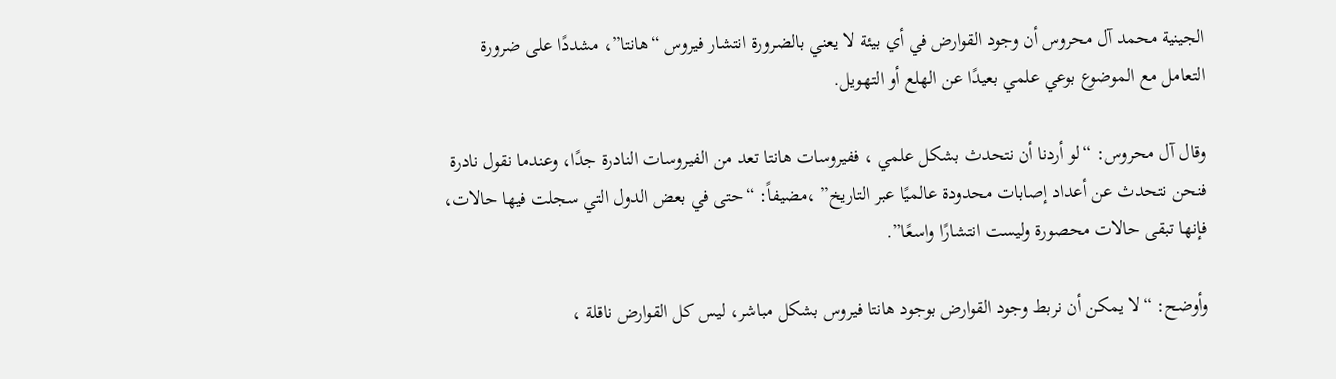الجينية محمد آل محروس أن وجود القوارض في أي بيئة لا يعني بالضرورة انتشار فيروس “هانتا”، مشددًا على ضرورة التعامل مع الموضوع بوعي علمي بعيدًا عن الهلع أو التهويل.

وقال آل محروس: “لو أردنا أن نتحدث بشكل علمي ، ففيروسات هانتا تعد من الفيروسات النادرة جدًا، وعندما نقول نادرة فنحن نتحدث عن أعداد إصابات محدودة عالميًا عبر التاريخ” ،مضيفاً: “حتى في بعض الدول التي سجلت فيها حالات، فإنها تبقى حالات محصورة وليست انتشارًا واسعًا”.

وأوضح: “لا يمكن أن نربط وجود القوارض بوجود هانتا فيروس بشكل مباشر، ليس كل القوارض ناقلة ،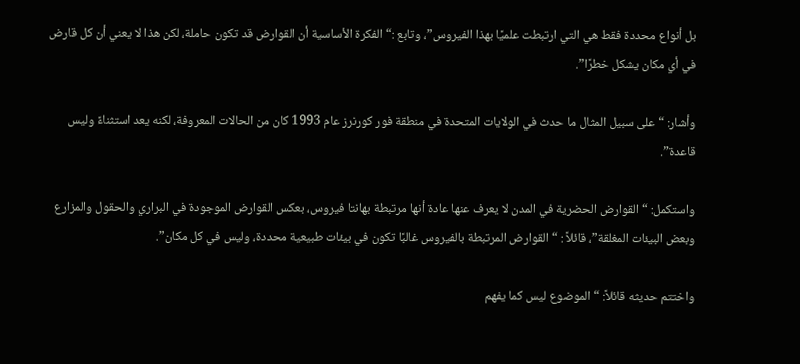بل أنواع محددة فقط هي التي ارتبطت علميًا بهذا الفيروس”، وتابع :“الفكرة الأساسية أن القوارض قد تكون حاملة، لكن هذا لا يعني أن كل قارض في أي مكان يشكل خطرًا”.

وأشار: “ على سبيل المثال ما حدث في الولايات المتحدة في منطقة فور كورنرز عام 1993 كان من الحالات المعروفة، لكنه يعد استثناءً وليس قاعدة”.

واستكمل: “القوارض الحضرية في المدن لا يعرف عنها عادة أنها مرتبطة بهانتا فيروس، بعكس القوارض الموجودة في البراري والحقول والمزارع وبعض البيئات المغلقة”، قائلاً : “ القوارض المرتبطة بالفيروس غالبًا تكون في بيئات طبيعية محددة، وليس في كل مكان”.

واختتم حديثه قائلاً: “الموضوع ليس كما يفهم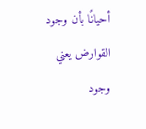أحيانًا بأن وجود القوارض يعني وجود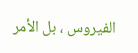الفيروس ، بل الأمر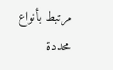مرتبط بأنواع محددة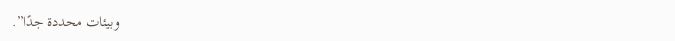وبيئات محددة جدًا”.